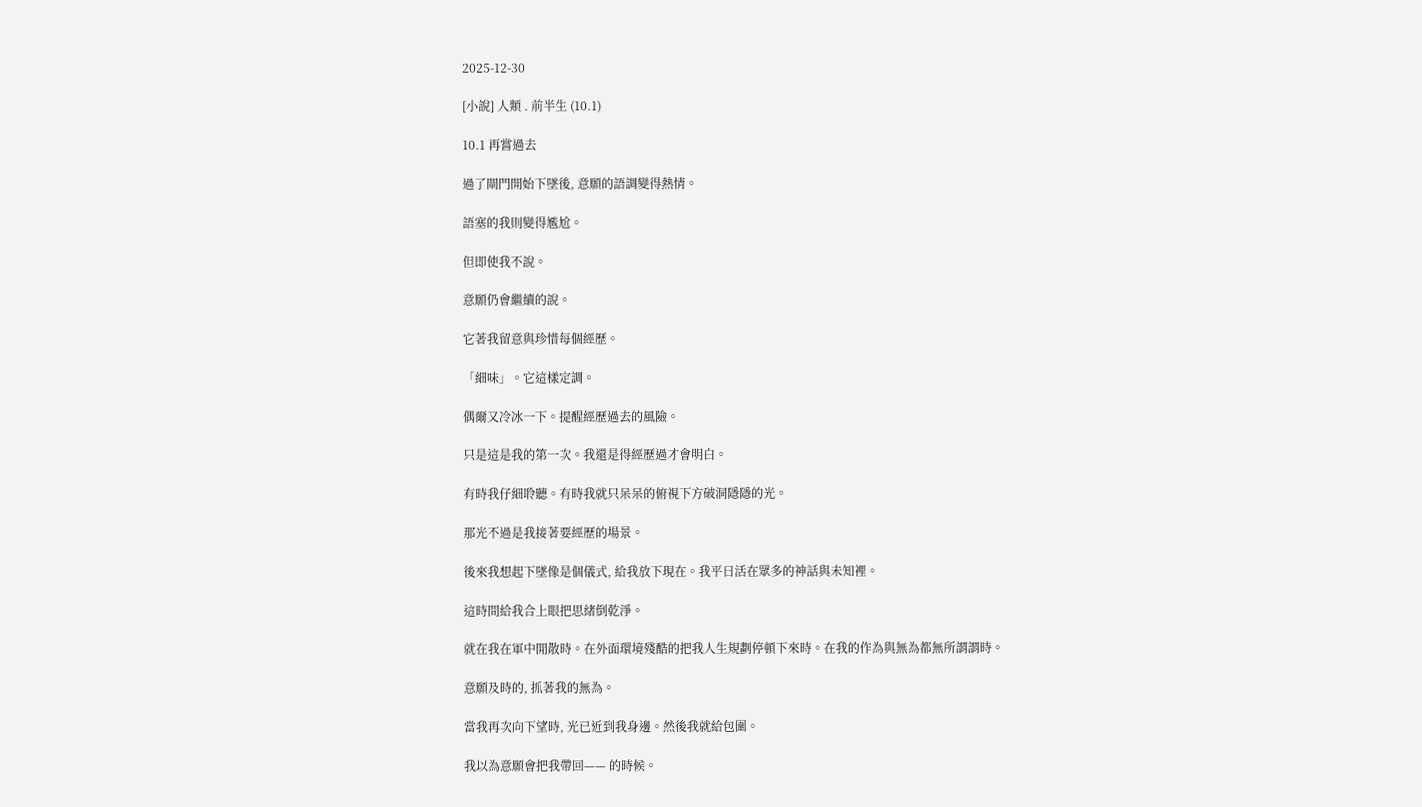2025-12-30

[小說] 人類 . 前半生 (10.1)

10.1 再嘗過去

過了閘門開始下墜後, 意願的語調變得熱情。

語塞的我則變得尷尬。

但即使我不說。

意願仍會繼續的說。

它著我留意與珍惜每個經歷。

「細味」。它這樣定調。

偶爾又冷冰一下。提醒經歷過去的風險。

只是這是我的第一次。我還是得經歷過才會明白。

有時我仔細聆聽。有時我就只呆呆的俯視下方破洞隱隱的光。

那光不過是我接著要經歷的場景。

後來我想起下墜像是個儀式, 給我放下現在。我平日活在眾多的神話與未知裡。

這時間給我合上眼把思緒倒乾淨。

就在我在軍中閒散時。在外面環境殘酷的把我人生規劃停頓下來時。在我的作為與無為都無所謂謂時。

意願及時的, 抓著我的無為。

當我再次向下望時, 光已近到我身邊。然後我就給包圍。

我以為意願會把我帶回—— 的時候。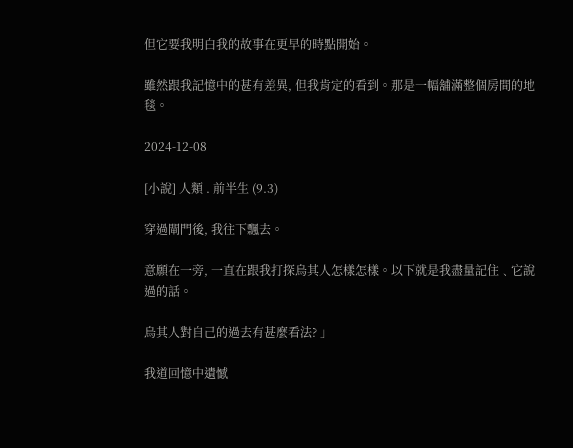但它要我明白我的故事在更早的時點開始。

雖然跟我記憶中的甚有差異, 但我肯定的看到。那是一幅舖滿整個房間的地毯。

2024-12-08

[小說] 人類 . 前半生 (9.3)

穿過閘門後, 我往下飄去。

意願在一旁, 一直在跟我打探烏其人怎樣怎樣。以下就是我盡量記住﹑它說過的話。

烏其人對自己的過去有甚麼看法? 」

我道回憶中遺憾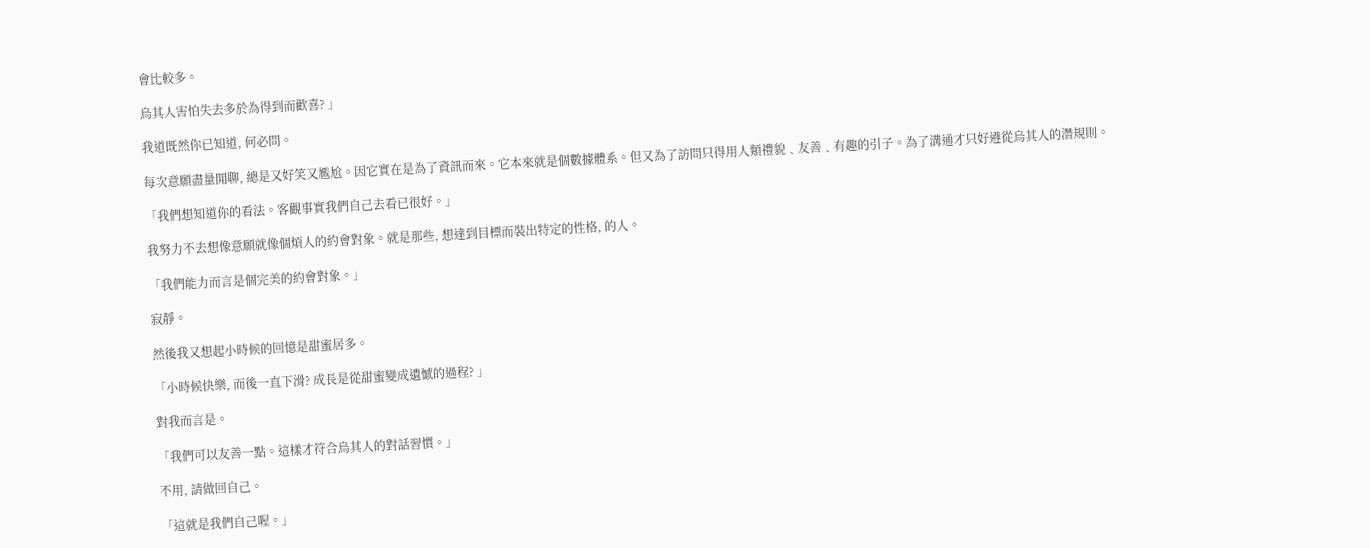會比較多。

烏其人害怕失去多於為得到而歡喜? 」

我道既然你已知道, 何必問。

每次意願盡量閒聊, 總是又好笑又尷尬。因它實在是為了資訊而來。它本來就是個數據體系。但又為了訪問只得用人類禮貌﹑友善﹑有趣的引子。為了溝通才只好遵從烏其人的潛規則。

「我們想知道你的看法。客觀事實我們自己去看已很好。」

我努力不去想像意願就像個煩人的約會對象。就是那些, 想達到目標而裝出特定的性格, 的人。

「我們能力而言是個完美的約會對象。」

寂靜。

然後我又想起小時候的回憶是甜蜜居多。

「小時候快樂, 而後一直下滑? 成長是從甜蜜變成遺憾的過程? 」

對我而言是。

「我們可以友善一點。這樣才符合烏其人的對話習慣。」

不用, 請做回自己。

「這就是我們自己喔。」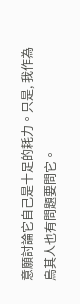意願討論它自己是十足的耗力。只是, 我作為烏其人也有問題要問它。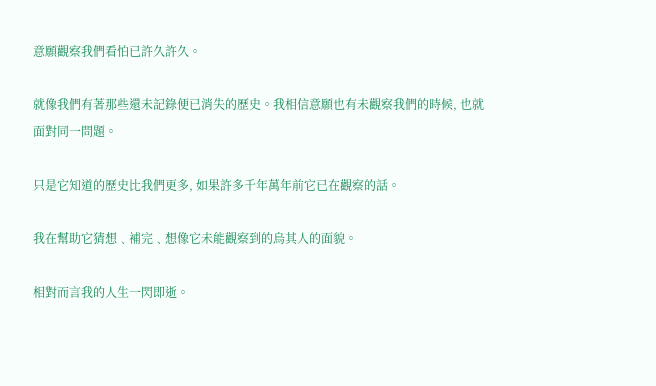意願觀察我們看怕已許久許久。

就像我們有著那些還未記錄便已消失的歷史。我相信意願也有未觀察我們的時候, 也就面對同一問題。

只是它知道的歷史比我們更多, 如果許多千年萬年前它已在觀察的話。

我在幫助它猜想﹑補完﹑想像它未能觀察到的烏其人的面貌。

相對而言我的人生一閃即逝。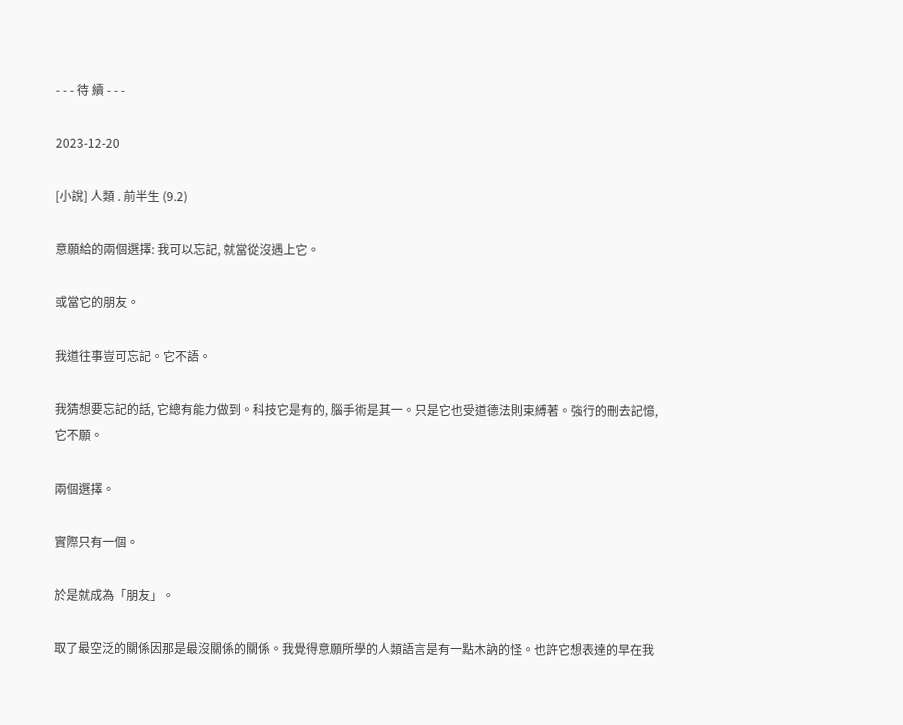- - - 待 續 - - -

2023-12-20

[小說] 人類 . 前半生 (9.2)

意願給的兩個選擇: 我可以忘記, 就當從沒遇上它。

或當它的朋友。

我道往事豈可忘記。它不語。

我猜想要忘記的話, 它總有能力做到。科技它是有的, 腦手術是其一。只是它也受道德法則束縛著。強行的刪去記憶, 它不願。

兩個選擇。

實際只有一個。

於是就成為「朋友」。

取了最空泛的關係因那是最沒關係的關係。我覺得意願所學的人類語言是有一點木訥的怪。也許它想表達的早在我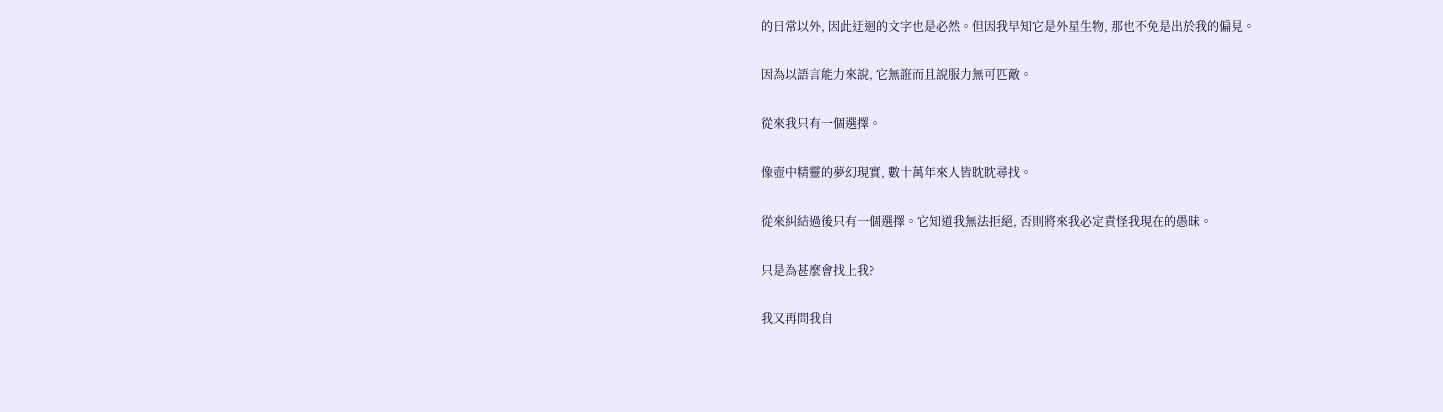的日常以外, 因此迂迴的文字也是必然。但因我早知它是外星生物, 那也不免是出於我的偏見。

因為以語言能力來說, 它無誑而且說服力無可匹敵。

從來我只有一個選擇。

像壺中精靈的夢幻現實, 數十萬年來人皆眈眈尋找。

從來糾結過後只有一個選擇。它知道我無法拒絕, 否則將來我必定責怪我現在的愚昧。

只是為甚麼會找上我?

我又再問我自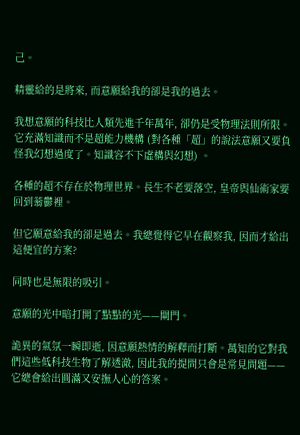己。

精靈給的是將來, 而意願給我的卻是我的過去。

我想意願的科技比人類先進千年萬年, 卻仍是受物理法則所限。它充滿知識而不是超能力機構 (對各種「超」的說法意願又要負怪我幻想過度了。知識容不下虛構與幻想) 。

各種的超不存在於物理世界。長生不老要落空, 皇帝與仙術家要回到蓊鬱裡。

但它願意給我的卻是過去。我總覺得它早在觀察我, 因而才給出這便宜的方案?

同時也是無限的吸引。

意願的光中暗打開了點點的光——閘門。

詭異的氣氛一瞬即逝, 因意願熱情的解釋而打斷。萬知的它對我們這些低科技生物了解透澈, 因此我的提問只會是常見問題——它總會給出圓滿又安撫人心的答案。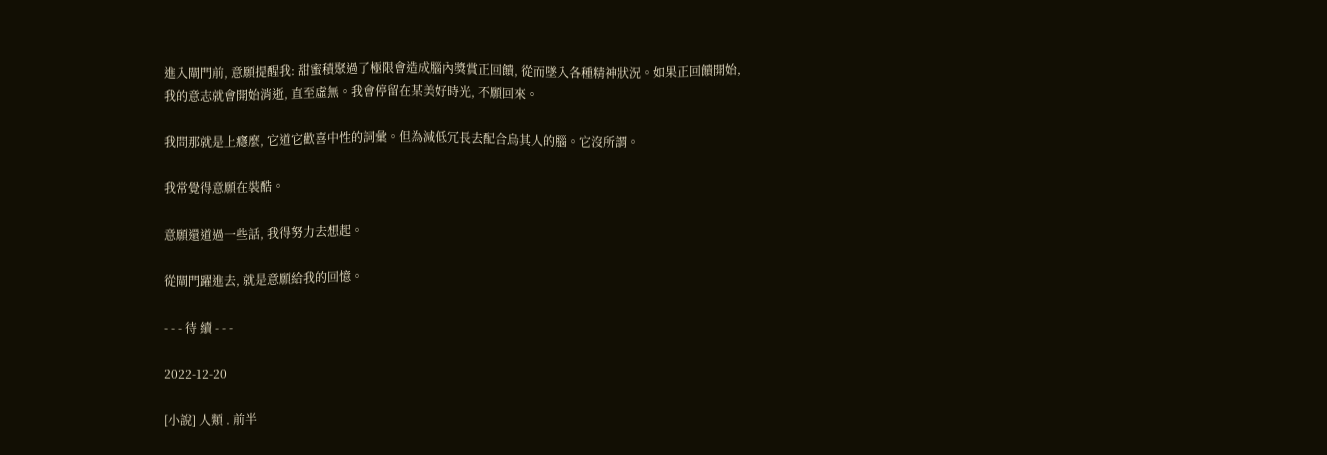進入閘門前, 意願提醒我: 甜蜜積聚過了極限會造成腦內獎賞正回饋, 從而墜入各種精神狀況。如果正回饋開始, 我的意志就會開始消逝, 直至虛無。我會停留在某美好時光, 不願回來。

我問那就是上癮麼, 它道它歡喜中性的詞彙。但為減低冗長去配合烏其人的腦。它沒所謂。

我常覺得意願在裝酷。

意願還道過一些話, 我得努力去想起。

從閘門躍進去, 就是意願給我的回憶。

- - - 待 續 - - -

2022-12-20

[小說] 人類 . 前半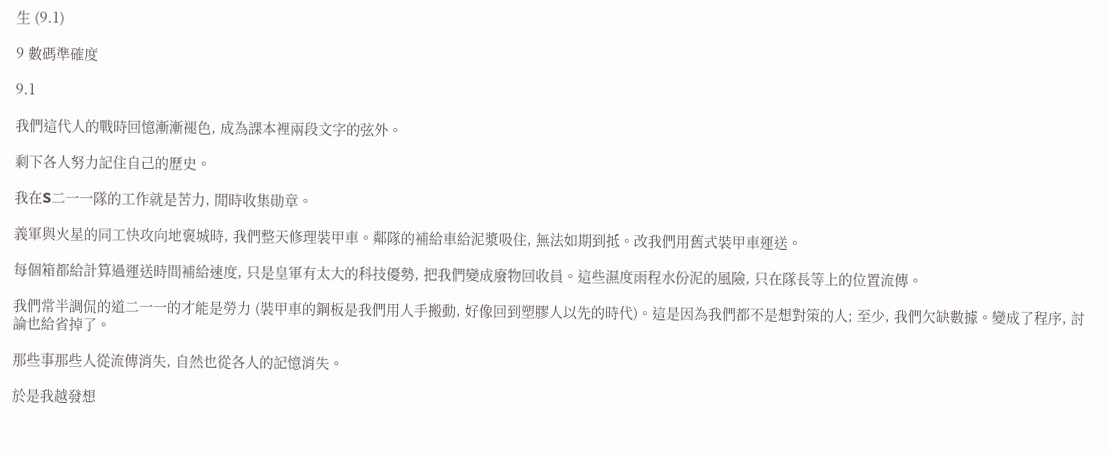生 (9.1)

9 數碼準確度

9.1

我們這代人的戰時回憶漸漸褪色, 成為課本裡兩段文字的弦外。

剩下各人努力記住自己的歷史。

我在S二一一隊的工作就是苦力, 閒時收集勛章。

義軍與火星的同工快攻向地褒城時, 我們整天修理裝甲車。鄰隊的補給車給泥漿吸住, 無法如期到抵。改我們用舊式裝甲車運送。

每個箱都給計算過運送時間補給速度, 只是皇軍有太大的科技優勢, 把我們變成廢物回收員。這些濕度雨程水份泥的風險, 只在隊長等上的位置流傳。

我們常半調侃的道二一一的才能是勞力 (裝甲車的鋼板是我們用人手搬動, 好像回到塑膠人以先的時代)。這是因為我們都不是想對策的人; 至少, 我們欠缺數據。變成了程序, 討論也給省掉了。

那些事那些人從流傳消失, 自然也從各人的記憶消失。

於是我越發想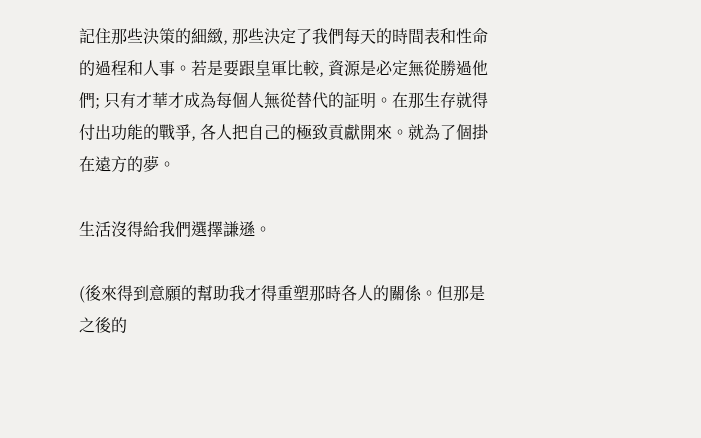記住那些決策的細緻, 那些決定了我們每天的時間表和性命的過程和人事。若是要跟皇軍比較, 資源是必定無從勝過他們; 只有才華才成為每個人無從替代的証明。在那生存就得付出功能的戰爭, 各人把自己的極致貢獻開來。就為了個掛在遠方的夢。

生活沒得給我們選擇謙遜。

(後來得到意願的幫助我才得重塑那時各人的關係。但那是之後的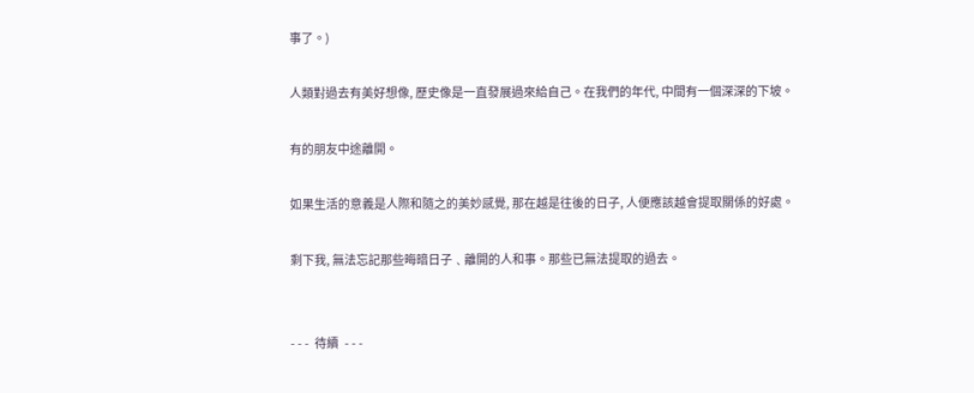事了。)

人類對過去有美好想像, 歷史像是一直發展過來給自己。在我們的年代, 中間有一個深深的下坡。

有的朋友中途離開。

如果生活的意義是人際和隨之的美妙感覺, 那在越是往後的日子, 人便應該越會提取關係的好處。

剩下我, 無法忘記那些晦暗日子﹑離開的人和事。那些已無法提取的過去。


- - -  待續  - - -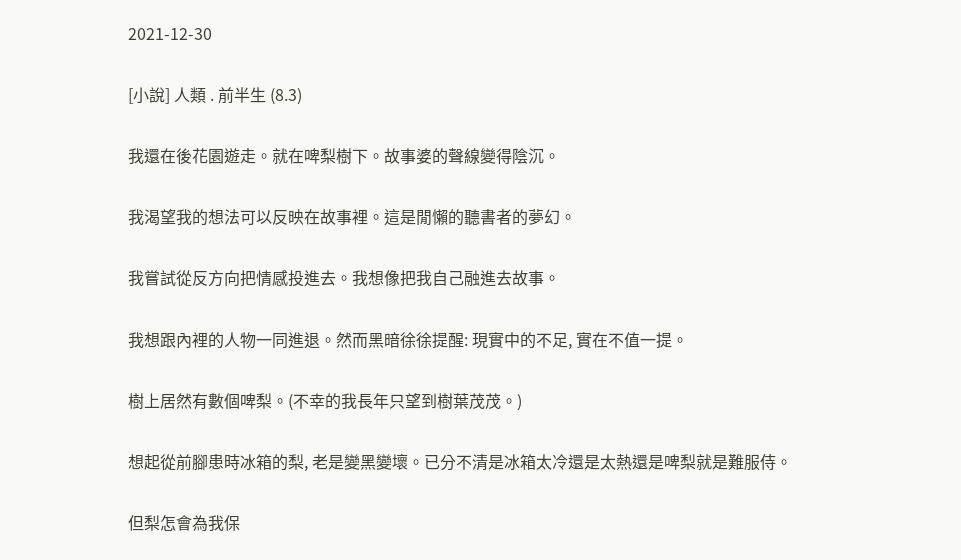2021-12-30

[小說] 人類 . 前半生 (8.3)

我還在後花園遊走。就在啤梨樹下。故事婆的聲線變得陰沉。

我渴望我的想法可以反映在故事裡。這是閒懶的聽書者的夢幻。

我嘗試從反方向把情感投進去。我想像把我自己融進去故事。

我想跟內裡的人物一同進退。然而黑暗徐徐提醒: 現實中的不足, 實在不值一提。

樹上居然有數個啤梨。(不幸的我長年只望到樹葉茂茂。)

想起從前腳患時冰箱的梨, 老是變黑變壞。已分不清是冰箱太冷還是太熱還是啤梨就是難服侍。

但梨怎會為我保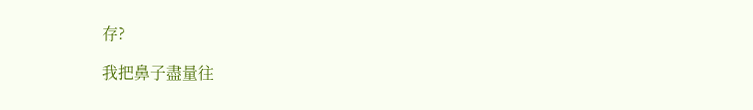存?

我把鼻子盡量往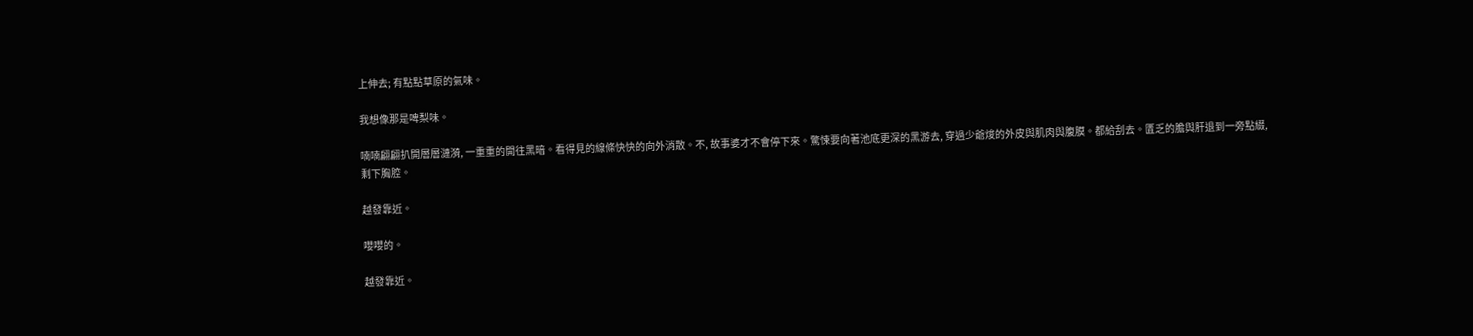上伸去; 有點點草原的氣味。

我想像那是啤梨味。

喃喃翩翩扒開層層漣漪, 一重重的開往黑暗。看得見的線條快快的向外消散。不, 故事婆才不會停下來。驚悚要向著池底更深的黑游去, 穿過少爺焌的外皮與肌肉與腹膜。都給刮去。匱乏的膽與肝退到一旁點綴, 剩下胸腔。

越發靠近。

嚶嚶的。

越發靠近。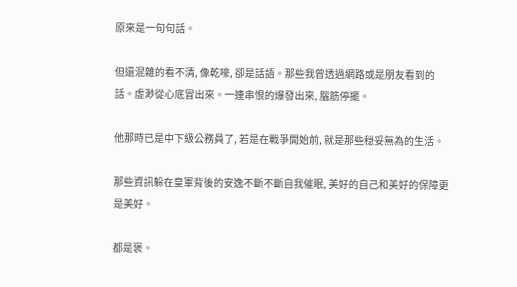原來是一句句話。

但還混雜的看不清, 像乾嚎, 卻是話語。那些我曾透過網路或是朋友看到的話。虛渺從心底冒出來。一連串恨的爆發出來, 腦筋停擺。

他那時已是中下級公務員了, 若是在戰爭開始前, 就是那些穏妥無為的生活。

那些資訊躲在皇軍背後的安逸不斷不斷自我催眠, 美好的自己和美好的保障更是美好。

都是褒。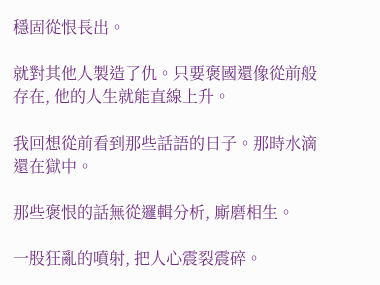穩固從恨長出。

就對其他人製造了仇。只要褒國還像從前般存在, 他的人生就能直線上升。

我回想從前看到那些話語的日子。那時水滴還在獄中。

那些褒恨的話無從邏輯分析, 廝磨相生。

一股狂亂的噴射, 把人心震裂震碎。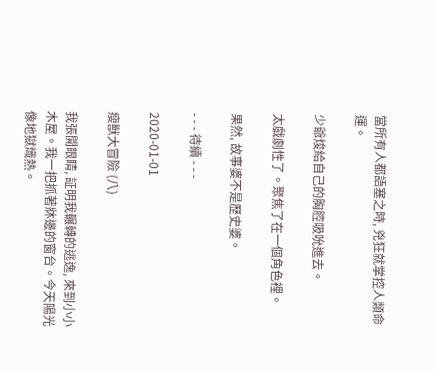當所有人都語塞之時, 兇狂就掌控人類命運。

少爺焌給自己的胸腔吸吮進去。

太戲劇性了。聚焦了在一個角色裡。

果然, 故事婆不是歷史婆。

- - - 待續 - - -

2020-01-01

瘦獸大冒險 (八)

我張開眼睛, 証明我輾轉的逃逸, 來到小小木屋。我一把抓著牀邊的窗台。今天陽光像地獄熾熱。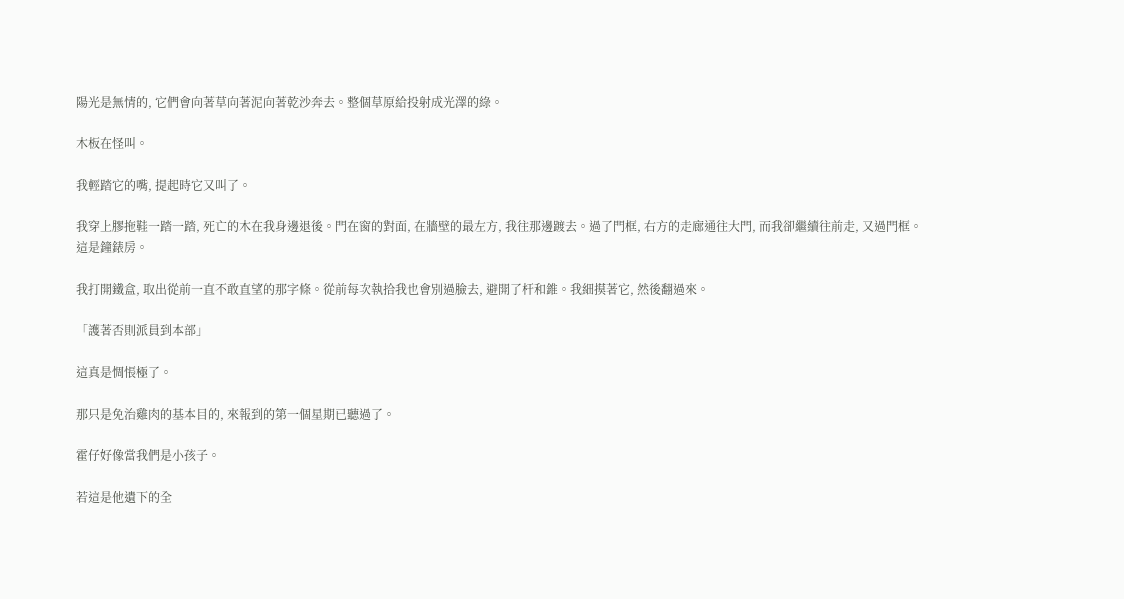陽光是無情的, 它們會向著草向著泥向著乾沙奔去。整個草原給投射成光澤的綠。

木板在怪叫。

我輕踏它的嘴, 提起時它又叫了。

我穿上膠拖鞋一踏一踏, 死亡的木在我身邊退後。門在窗的對面, 在牆壁的最左方, 我往那邊踱去。過了門框, 右方的走廊通往大門, 而我卻繼續往前走, 又過門框。這是鐘錶房。

我打開鐵盒, 取出從前一直不敢直望的那字條。從前每次執拾我也會別過臉去, 避開了杆和錐。我細摸著它, 然後翻過來。

「護著否則派員到本部」

這真是惆悵極了。

那只是免治雞肉的基本目的, 來報到的第一個星期已聽過了。

霍仔好像當我們是小孩子。

若這是他遺下的全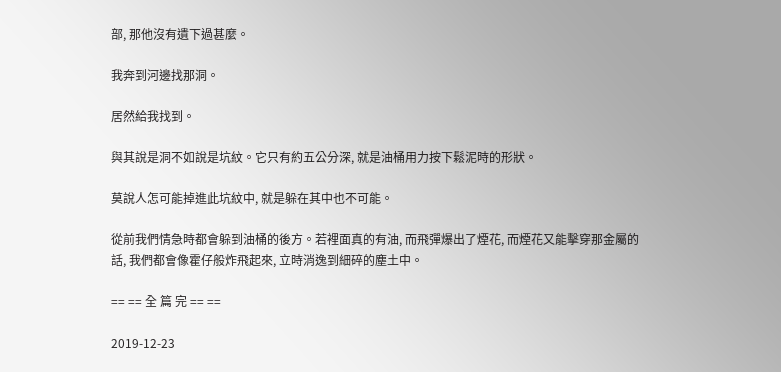部, 那他沒有遺下過甚麼。

我奔到河邊找那洞。

居然給我找到。

與其說是洞不如說是坑紋。它只有約五公分深, 就是油桶用力按下鬆泥時的形狀。

莫說人怎可能掉進此坑紋中, 就是躲在其中也不可能。

從前我們情急時都會躲到油桶的後方。若裡面真的有油, 而飛彈爆出了煙花, 而煙花又能擊穿那金屬的話, 我們都會像霍仔般炸飛起來, 立時消逸到細碎的塵土中。

== == 全 篇 完 == ==

2019-12-23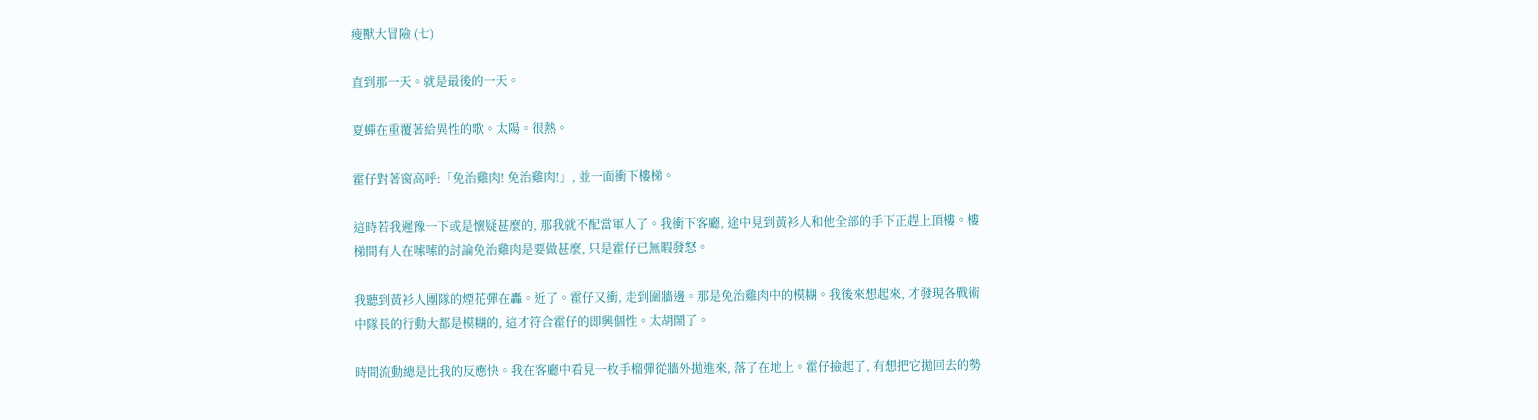瘦獸大冒險 (七)

直到那一天。就是最後的一天。

夏蟬在重覆著給異性的歌。太陽。很熱。

霍仔對著窗高呼:「免治雞肉! 免治雞肉!」, 並一面衝下樓梯。

這時若我遲豫一下或是懷疑甚麼的, 那我就不配當軍人了。我衝下客廳, 途中見到黃衫人和他全部的手下正趕上頂樓。樓梯間有人在嗦嗦的討論免治雞肉是要做甚麼, 只是霍仔已無暇發怒。

我聽到黃衫人團隊的煙花彈在轟。近了。霍仔又衝, 走到圍牆邊。那是免治雞肉中的模糊。我後來想起來, 才發現各戰術中隊長的行動大都是模糊的, 這才符合霍仔的即興個性。太胡鬧了。

時間流動總是比我的反應快。我在客廳中看見一枚手榴彈從牆外拋進來, 落了在地上。霍仔撿起了, 有想把它拋回去的勢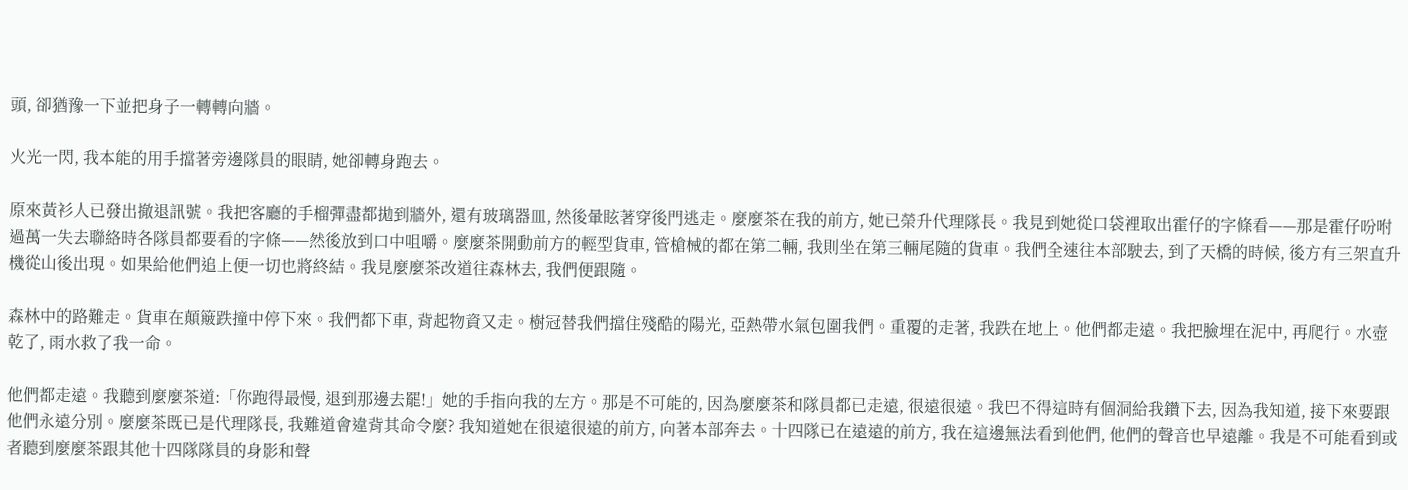頭, 卻猶豫一下並把身子一轉轉向牆。

火光一閃, 我本能的用手擋著旁邊隊員的眼睛, 她卻轉身跑去。

原來黃衫人已發出撤退訊號。我把客廳的手榴彈盡都拋到牆外, 還有玻璃器皿, 然後暈眩著穿後門逃走。麼麼茶在我的前方, 她已榮升代理隊長。我見到她從口袋裡取出霍仔的字條看——那是霍仔吩咐過萬一失去聯絡時各隊員都要看的字條——然後放到口中咀嚼。麼麼茶開動前方的輕型貨車, 管槍械的都在第二輛, 我則坐在第三輛尾隨的貨車。我們全速往本部駛去, 到了天橋的時候, 後方有三架直升機從山後出現。如果給他們追上便一切也將終結。我見麼麼茶改道往森林去, 我們便跟隨。

森林中的路難走。貨車在顛簸跌撞中停下來。我們都下車, 背起物資又走。樹冠替我們擋住殘酷的陽光, 亞熱帶水氣包圍我們。重覆的走著, 我跌在地上。他們都走遠。我把臉埋在泥中, 再爬行。水壺乾了, 雨水救了我一命。

他們都走遠。我聽到麼麼茶道:「你跑得最慢, 退到那邊去罷!」她的手指向我的左方。那是不可能的, 因為麼麼茶和隊員都已走遠, 很遠很遠。我巴不得這時有個洞給我鑽下去, 因為我知道, 接下來要跟他們永遠分別。麼麼茶既已是代理隊長, 我難道會違背其命令麼? 我知道她在很遠很遠的前方, 向著本部奔去。十四隊已在遠遠的前方, 我在這邊無法看到他們, 他們的聲音也早遠離。我是不可能看到或者聽到麼麼茶跟其他十四隊隊員的身影和聲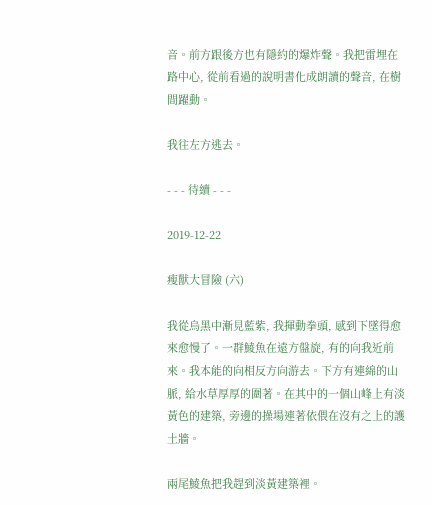音。前方跟後方也有隱約的爆炸聲。我把雷埋在路中心, 從前看過的說明書化成朗讀的聲音, 在樹間躍動。

我往左方逃去。

- - - 待續 - - -

2019-12-22

瘦獸大冒險 (六)

我從烏黑中漸見藍紫, 我揮動拳頭, 感到下墜得愈來愈慢了。一群鯪魚在遠方盤旋, 有的向我近前來。我本能的向相反方向游去。下方有連綿的山脈, 給水草厚厚的圍著。在其中的一個山峰上有淡黃色的建築, 旁邊的操場連著依偎在沒有之上的護土牆。

兩尾鯪魚把我趕到淡黃建築裡。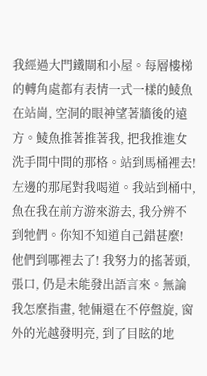我經過大門鐵閘和小屋。每層樓梯的轉角處都有表情一式一樣的鯪魚在站崗, 空洞的眼神望著牆後的遠方。鯪魚推著推著我, 把我推進女洗手間中間的那格。站到馬桶裡去! 左邊的那尾對我喝道。我站到桶中, 魚在我在前方游來游去, 我分辨不到牠們。你知不知道自己錯甚麼! 他們到哪裡去了! 我努力的搖著頭, 張口, 仍是未能發出語言來。無論我怎麼指畫, 牠倆還在不停盤旋, 窗外的光越發明亮, 到了目眩的地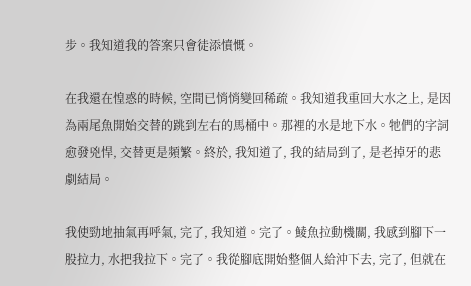步。我知道我的答案只會徒添憤慨。

在我還在惶惑的時候, 空間已悄悄變回稀疏。我知道我重回大水之上, 是因為兩尾魚開始交替的跳到左右的馬桶中。那裡的水是地下水。牠們的字詞愈發兇悍, 交替更是頻繁。終於, 我知道了, 我的結局到了, 是老掉牙的悲劇結局。

我使勁地抽氣再呼氣, 完了, 我知道。完了。鯪魚拉動機關, 我感到腳下一股拉力, 水把我拉下。完了。我從腳底開始整個人給沖下去, 完了, 但就在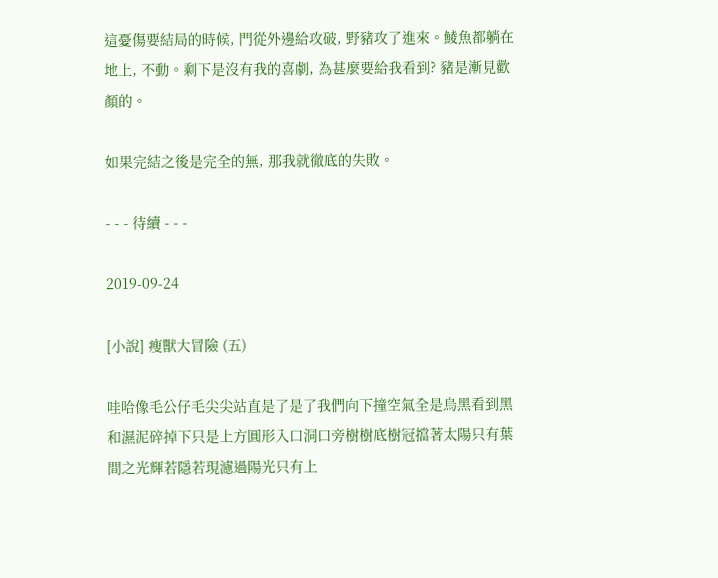這憂傷要結局的時候, 門從外邊給攻破, 野豬攻了進來。鯪魚都躺在地上, 不動。剩下是沒有我的喜劇, 為甚麼要給我看到? 豬是漸見歡顏的。

如果完結之後是完全的無, 那我就徹底的失敗。

- - - 待續 - - -

2019-09-24

[小說] 瘦獸大冒險 (五)

哇哈像毛公仔毛尖尖站直是了是了我們向下撞空氣全是烏黑看到黑和濕泥碎掉下只是上方圓形入口洞口旁樹樹底樹冠擋著太陽只有葉間之光輝若隱若現濾過陽光只有上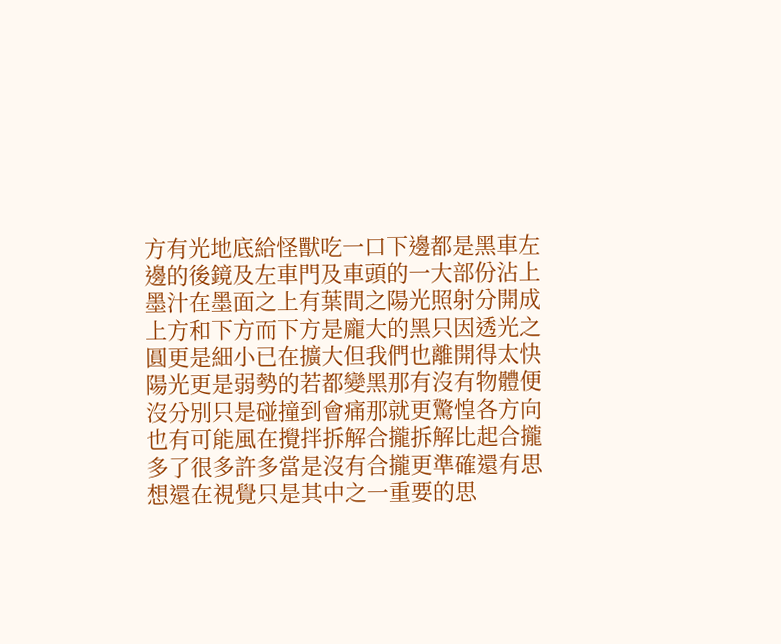方有光地底給怪獸吃一口下邊都是黑車左邊的後鏡及左車門及車頭的一大部份沾上墨汁在墨面之上有葉間之陽光照射分開成上方和下方而下方是龐大的黑只因透光之圓更是細小已在擴大但我們也離開得太快陽光更是弱勢的若都變黑那有沒有物體便沒分別只是碰撞到會痛那就更驚惶各方向也有可能風在攪拌拆解合攏拆解比起合攏多了很多許多當是沒有合攏更準確還有思想還在視覺只是其中之一重要的思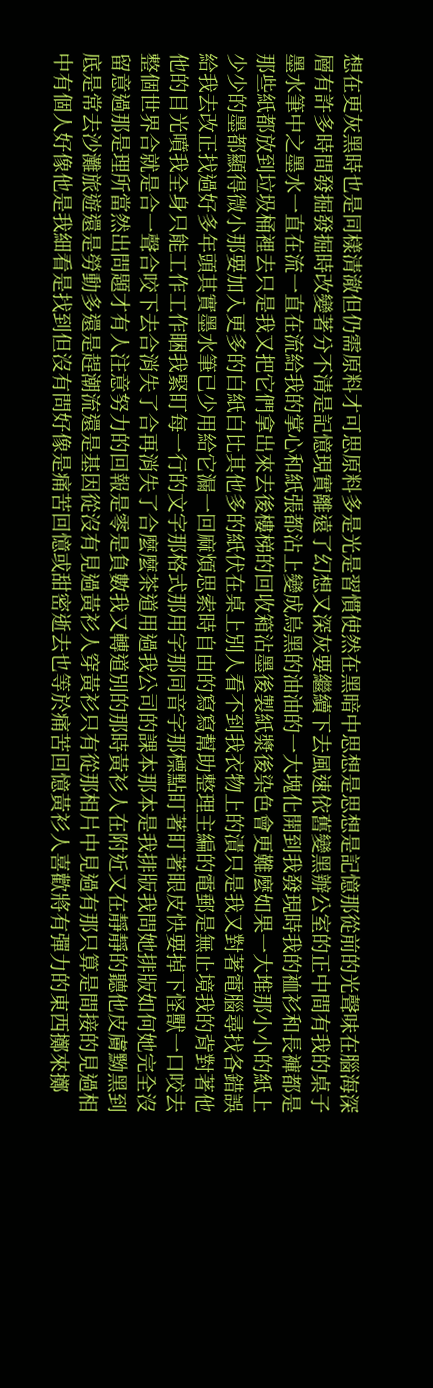想在更灰黑時也是同樣清澈但仍需原料才可思原料多是光是習慣使然在黑暗中思想是思想是記憶那從前的光聲味在腦海深層有許多時間發掘發掘時改變著分不清是記憶現實離遠了幻想又深灰要繼續下去風速依舊變黑辦公室的正中間有我的桌子墨水筆中之墨水一直在流一直在流給我的掌心和紙張都沾上變成烏黑的油油的一大塊化開到我發現時我的裇衫和長褲都是那些紙都放到垃圾桶裡去只是我又把它們拿出來去後樓梯的回收箱沾墨後製紙漿後染色會更難麼如果一大堆那小小的紙上少少的墨都顯得微小那要加入更多的白紙白比其他多的紙伏在桌上別人看不到我衣物上的漬只是我又對著電腦尋找各錯誤給我去改正找過好多年頭其實墨水筆已少用給它漏一回麻煩思索時自由的寫寫幫助整理主編的電郵是無止境我的背對著他他的目光噴我全身只能工作工作睏我緊盯每一行的文字那格式那用字那同音字那標點盯著盯著眼皮快要掉下怪獸一口咬去整個世界合就是合一聲合咬下去合消失了合再消失了合麼麼茶道用過我公司的課本那本是我排版我問她排版如何她完全沒留意過那是理所當然出問題才有人注意努力的回報是零是負數我又轉道別的那時黃衫人在附近又在靜靜的聽他皮膚黝黑到底是常去沙灘旅遊還是勞動多還是趕潮流還是基因從沒有見過黃衫人穿黃衫只有從那相片中見過有那只算是間接的見過相中有個人好像他是我細看是找到但沒有問好像是痛苦回憶或甜密逝去也等於痛苦回憶黃衫人喜歡將有彈力的東西擲來擲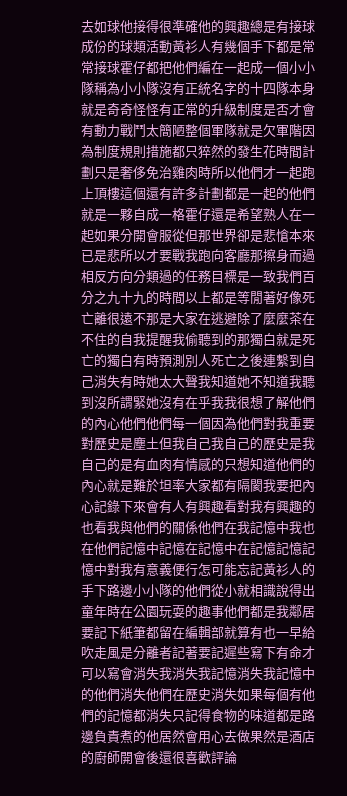去如球他接得很準確他的興趣總是有接球成份的球類活動黃衫人有幾個手下都是常常接球霍仔都把他們編在一起成一個小小隊稱為小小隊沒有正統名字的十四隊本身就是奇奇怪怪有正常的升級制度是否才會有動力戰鬥太簡陋整個軍隊就是欠軍階因為制度規則措施都只猝然的發生花時間計劃只是奢侈免治雞肉時所以他們才一起跑上頂樓這個還有許多計劃都是一起的他們就是一夥自成一格霍仔還是希望熟人在一起如果分開會服從但那世界卻是悲愴本來已是悲所以才要戰我跑向客廳那擦身而過相反方向分類過的任務目標是一致我們百分之九十九的時間以上都是等閒著好像死亡離很遠不那是大家在逃避除了麼麼茶在不住的自我提醒我偷聽到的那獨白就是死亡的獨白有時預測別人死亡之後連繫到自己消失有時她太大聲我知道她不知道我聽到沒所謂緊她沒有在乎我我很想了解他們的內心他們他們每一個因為他們對我重要對歷史是塵土但我自己我自己的歷史是我自己的是有血肉有情感的只想知道他們的內心就是難於坦率大家都有隔閡我要把內心記錄下來會有人有興趣看對我有興趣的也看我與他們的關係他們在我記憶中我也在他們記憶中記憶在記憶中在記憶記憶記憶中對我有意義便行怎可能忘記黃衫人的手下路邊小小隊的他們從小就相識說得出童年時在公園玩耍的趣事他們都是我鄰居要記下紙筆都留在編輯部就算有也一早給吹走風是分離者記著要記遲些寫下有命才可以寫會消失我消失我記憶消失我記憶中的他們消失他們在歷史消失如果每個有他們的記憶都消失只記得食物的味道都是路邊負責煮的他居然會用心去做果然是酒店的廚師開會後還很喜歡評論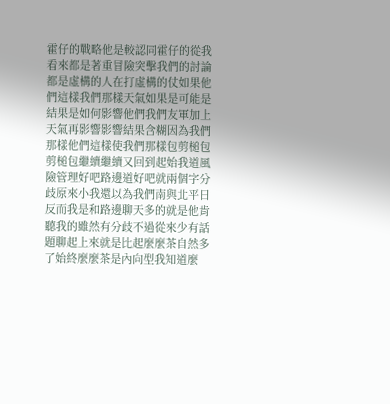霍仔的戰略他是較認同霍仔的從我看來都是著重冒險突擊我們的討論都是虛構的人在打虛構的仗如果他們這樣我們那樣天氣如果是可能是結果是如何影響他們我們友軍加上天氣再影響影響結果含糊因為我們那樣他們這樣使我們那樣包剪槌包剪槌包繼續繼續又回到起始我道風險管理好吧路邊道好吧就兩個字分歧原來小我還以為我們南與北平日反而我是和路邊聊天多的就是他肯聽我的雖然有分歧不過從來少有話題聊起上來就是比起麼麼茶自然多了始終麼麼茶是內向型我知道麼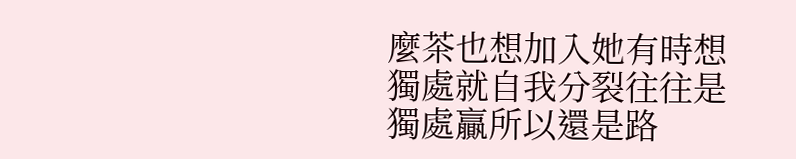麼茶也想加入她有時想獨處就自我分裂往往是獨處贏所以還是路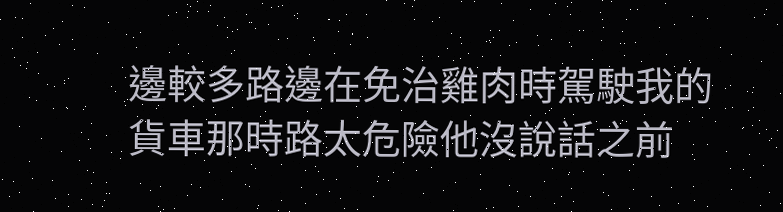邊較多路邊在免治雞肉時駕駛我的貨車那時路太危險他沒說話之前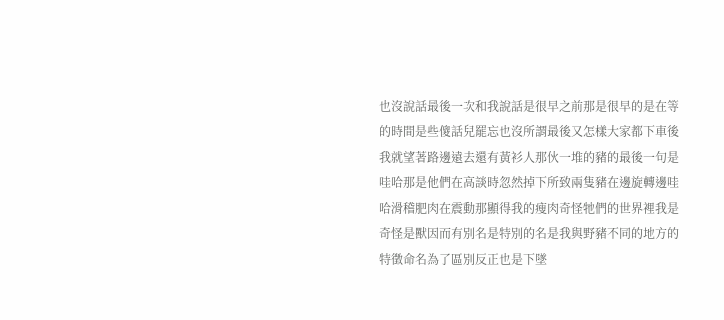也沒說話最後一次和我說話是很早之前那是很早的是在等的時間是些傻話兒罷忘也沒所謂最後又怎樣大家都下車後我就望著路邊遠去還有黃衫人那伙一堆的豬的最後一句是哇哈那是他們在高談時忽然掉下所致兩隻豬在邊旋轉邊哇哈滑稽肥肉在震動那顯得我的瘦肉奇怪牠們的世界裡我是奇怪是獸因而有別名是特別的名是我與野豬不同的地方的特徵命名為了區別反正也是下墜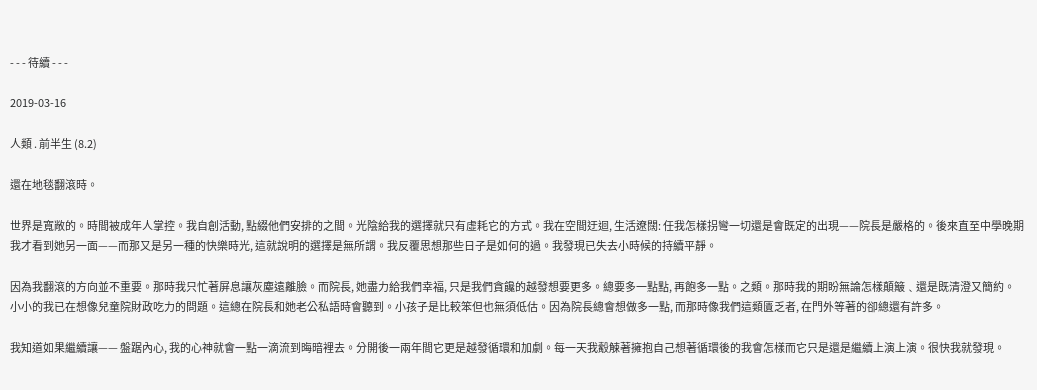- - - 待續 - - -

2019-03-16

人類 . 前半生 (8.2)

還在地毯翻滾時。

世界是寬敞的。時間被成年人掌控。我自創活動, 點綴他們安排的之間。光陰給我的選擇就只有虛耗它的方式。我在空間迂迴, 生活遼闊: 任我怎樣拐彎一切還是會既定的出現——院長是嚴格的。後來直至中學晚期我才看到她另一面——而那又是另一種的快樂時光, 這就說明的選擇是無所謂。我反覆思想那些日子是如何的過。我發現已失去小時候的持續平靜。

因為我翻滾的方向並不重要。那時我只忙著屏息讓灰塵遠離臉。而院長, 她盡力給我們幸福, 只是我們貪饞的越發想要更多。總要多一點點, 再飽多一點。之類。那時我的期盼無論怎樣顛簸﹑還是既清澄又簡約。小小的我已在想像兒童院財政吃力的問題。這總在院長和她老公私語時會聽到。小孩子是比較笨但也無須低估。因為院長總會想做多一點, 而那時像我們這類匱乏者, 在門外等著的卻總還有許多。

我知道如果繼續讓—— 盤踞內心, 我的心神就會一點一滴流到晦暗裡去。分開後一兩年間它更是越發循環和加劇。每一天我觳觫著擁抱自己想著循環後的我會怎樣而它只是還是繼續上演上演。很快我就發現。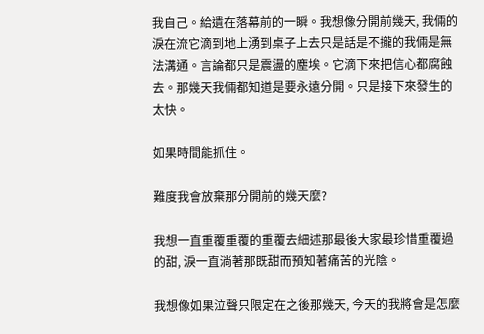我自己。給遺在落幕前的一瞬。我想像分開前幾天, 我倆的淚在流它滴到地上湧到桌子上去只是話是不攏的我倆是無法溝通。言論都只是震盪的塵埃。它滴下來把信心都腐蝕去。那幾天我倆都知道是要永遠分開。只是接下來發生的太快。

如果時間能抓住。

難度我會放棄那分開前的幾天麼?

我想一直重覆重覆的重覆去細述那最後大家最珍惜重覆過的甜, 淚一直淌著那既甜而預知著痛苦的光陰。

我想像如果泣聲只限定在之後那幾天, 今天的我將會是怎麼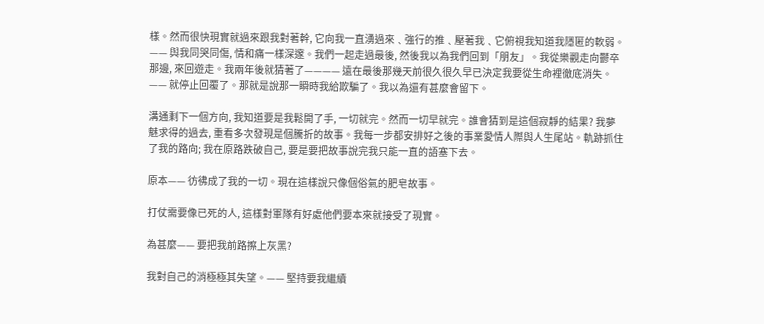樣。然而很快現實就過來跟我對著幹, 它向我一直湧過來﹑強行的推﹑壓著我﹑它俯視我知道我隱匿的軟弱。—— 與我同哭同傷, 情和痛一樣深邃。我們一起走過最後, 然後我以為我們回到「朋友」。我從樂觀走向鬱卒那邊, 來回遊走。我兩年後就猜著了———— 遠在最後那幾天前很久很久早已決定我要從生命裡徹底消失。 —— 就停止回覆了。那就是說那一瞬時我給欺騙了。我以為還有甚麼會留下。

溝通剩下一個方向, 我知道要是我鬆開了手, 一切就完。然而一切早就完。誰會猜到是這個寂靜的結果? 我夢魅求得的過去, 重看多次發現是個騰折的故事。我每一步都安排好之後的事業愛情人際與人生尾站。軌跡抓住了我的路向; 我在原路跌破自己, 要是要把故事說完我只能一直的語塞下去。

原本—— 彷彿成了我的一切。現在這樣說只像個俗氣的肥皂故事。

打仗需要像已死的人, 這樣對軍隊有好處他們要本來就接受了現實。

為甚麼—— 要把我前路擦上灰黑?

我對自己的消極極其失望。—— 堅持要我繼續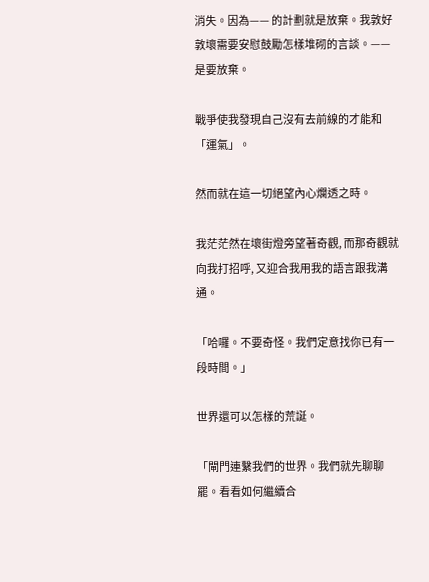消失。因為—— 的計劃就是放棄。我敦好敦壞需要安慰鼓勵怎樣堆砌的言談。—— 是要放棄。

戰爭使我發現自己沒有去前線的才能和「運氣」。

然而就在這一切絕望內心爛透之時。

我茫茫然在壞街燈旁望著奇觀, 而那奇觀就向我打招呼, 又迎合我用我的語言跟我溝通。

「哈囉。不要奇怪。我們定意找你已有一段時間。」

世界還可以怎樣的荒誕。

「閘門連繫我們的世界。我們就先聊聊罷。看看如何繼續合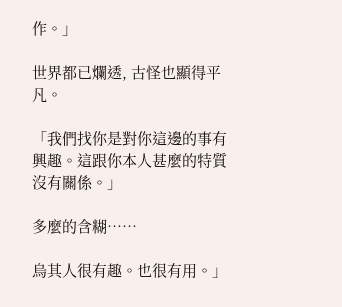作。」

世界都已爛透, 古怪也顯得平凡。

「我們找你是對你這邊的事有興趣。這跟你本人甚麼的特質沒有關係。」

多麼的含糊……

烏其人很有趣。也很有用。」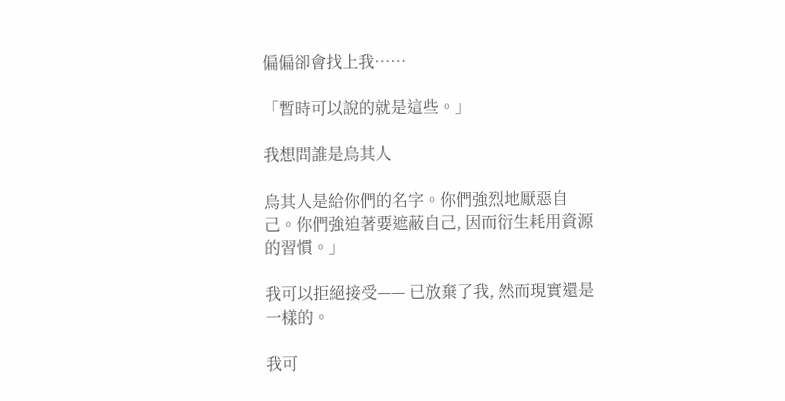偏偏卻會找上我……

「暫時可以說的就是這些。」

我想問誰是烏其人

烏其人是給你們的名字。你們強烈地厭惡自己。你們強迫著要遮蔽自己, 因而衍生耗用資源的習慣。」

我可以拒絕接受—— 已放棄了我, 然而現實還是一樣的。

我可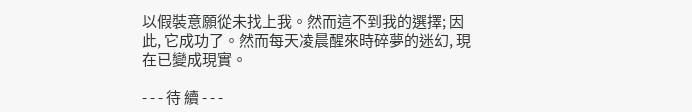以假裝意願從未找上我。然而這不到我的選擇; 因此, 它成功了。然而每天凌晨醒來時碎夢的迷幻, 現在已變成現實。

- - - 待 續 - - -